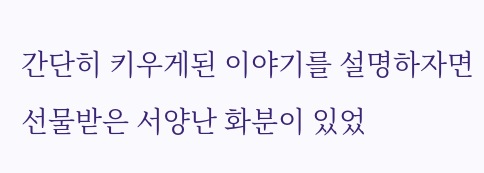간단히 키우게된 이야기를 설명하자면
선물받은 서양난 화분이 있었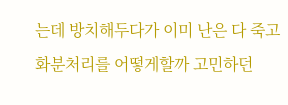는데 방치해두다가 이미 난은 다 죽고
화분처리를 어떻게할까 고민하던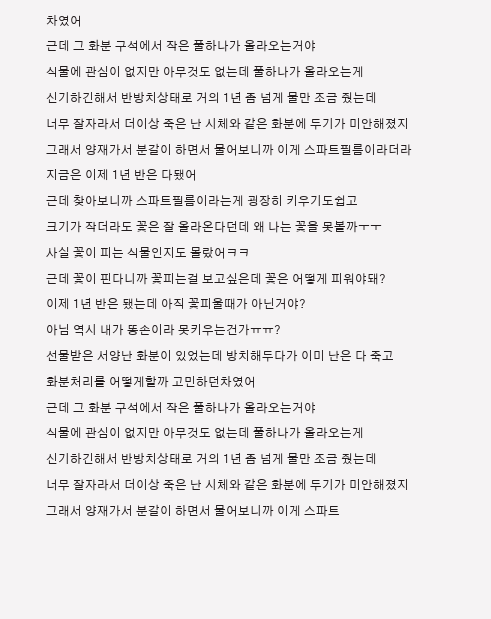차였어
근데 그 화분 구석에서 작은 풀하나가 올라오는거야
식물에 관심이 없지만 아무것도 없는데 풀하나가 올라오는게
신기하긴해서 반방치상태로 거의 1년 좀 넘게 물만 조금 줬는데
너무 잘자라서 더이상 죽은 난 시체와 같은 화분에 두기가 미안해졌지
그래서 양재가서 분갈이 하면서 물어보니까 이게 스파트필름이라더라
지금은 이제 1년 반은 다됐어
근데 찾아보니까 스파트필름이라는게 굉장히 키우기도쉽고
크기가 작더라도 꽃은 잘 올라온다던데 왜 나는 꽃을 못볼까ㅜㅜ
사실 꽃이 피는 식물인지도 몰랐어ㅋㅋ
근데 꽃이 핀다니까 꽃피는걸 보고싶은데 꽃은 어떻게 피워야돼?
이제 1년 반은 됐는데 아직 꽃피울때가 아닌거야?
아님 역시 내가 똥손이라 못키우는건가ㅠㅠ?
선물받은 서양난 화분이 있었는데 방치해두다가 이미 난은 다 죽고
화분처리를 어떻게할까 고민하던차였어
근데 그 화분 구석에서 작은 풀하나가 올라오는거야
식물에 관심이 없지만 아무것도 없는데 풀하나가 올라오는게
신기하긴해서 반방치상태로 거의 1년 좀 넘게 물만 조금 줬는데
너무 잘자라서 더이상 죽은 난 시체와 같은 화분에 두기가 미안해졌지
그래서 양재가서 분갈이 하면서 물어보니까 이게 스파트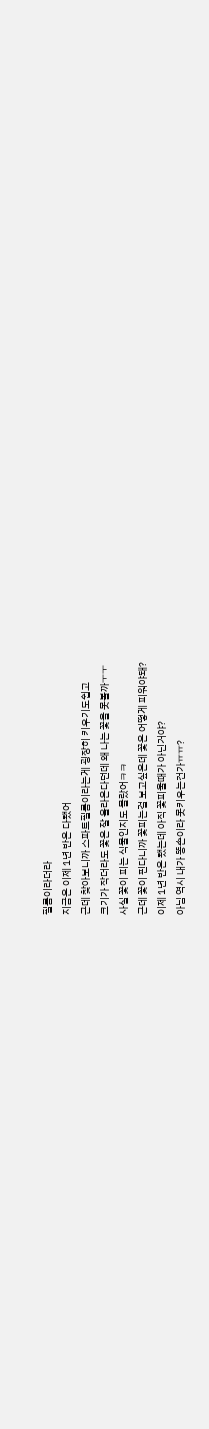필름이라더라
지금은 이제 1년 반은 다됐어
근데 찾아보니까 스파트필름이라는게 굉장히 키우기도쉽고
크기가 작더라도 꽃은 잘 올라온다던데 왜 나는 꽃을 못볼까ㅜㅜ
사실 꽃이 피는 식물인지도 몰랐어ㅋㅋ
근데 꽃이 핀다니까 꽃피는걸 보고싶은데 꽃은 어떻게 피워야돼?
이제 1년 반은 됐는데 아직 꽃피울때가 아닌거야?
아님 역시 내가 똥손이라 못키우는건가ㅠㅠ?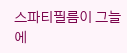스파티필름이 그늘에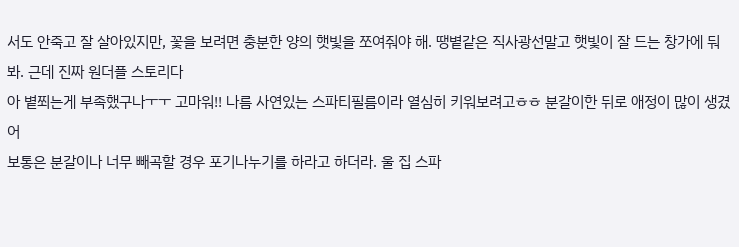서도 안죽고 잘 살아있지만, 꽃을 보려면 충분한 양의 햇빛을 쪼여줘야 해. 땡볕같은 직사광선말고 햇빛이 잘 드는 창가에 둬봐. 근데 진짜 원더플 스토리다
아 볕쬐는게 부족했구나ㅜㅜ 고마워!! 나름 사연있는 스파티필름이라 열심히 키워보려고ㅎㅎ 분갈이한 뒤로 애정이 많이 생겼어
보통은 분갈이나 너무 빼곡할 경우 포기나누기를 하라고 하더라. 울 집 스파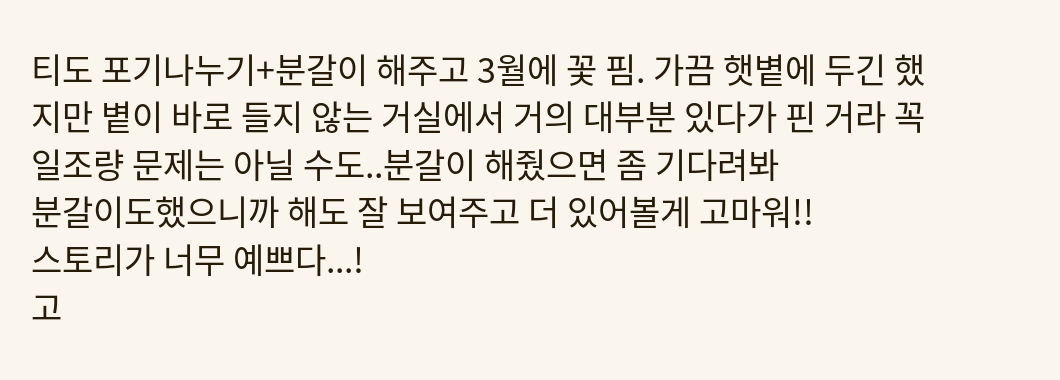티도 포기나누기+분갈이 해주고 3월에 꽃 핌. 가끔 햇볕에 두긴 했지만 볕이 바로 들지 않는 거실에서 거의 대부분 있다가 핀 거라 꼭 일조량 문제는 아닐 수도..분갈이 해줬으면 좀 기다려봐
분갈이도했으니까 해도 잘 보여주고 더 있어볼게 고마워!!
스토리가 너무 예쁘다...!
고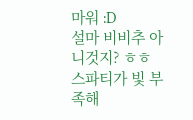마워 :D
설마 비비추 아니것지? ㅎㅎ 스파티가 빛 부족해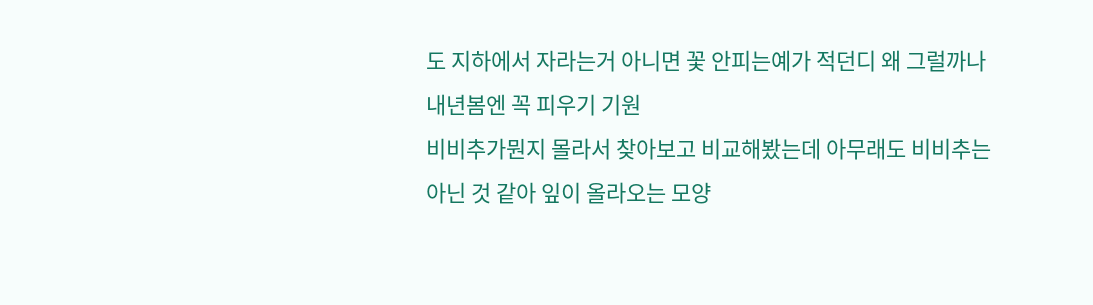도 지하에서 자라는거 아니면 꽃 안피는예가 적던디 왜 그럴까나 내년봄엔 꼭 피우기 기원
비비추가뭔지 몰라서 찾아보고 비교해봤는데 아무래도 비비추는 아닌 것 같아 잎이 올라오는 모양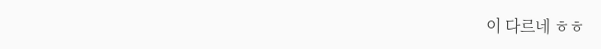이 다르네 ㅎㅎ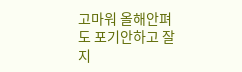고마워 올해안펴도 포기안하고 잘지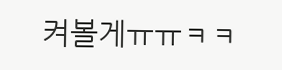켜볼게ㅠㅠㅋㅋ